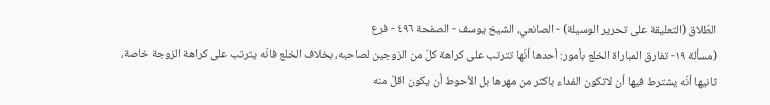الطّلاق (التعليقة على تحرير الوسيلة) - الصانعي، الشيخ يوسف - الصفحة ٤٩٦ - فرع
(مسألة ١٩- تفارق المباراة الخلع بأمور: أحدها أنّها تترتب على كراهة كلّ من الزوجين لصاحبه، بخلاف الخلع فانّه يترتب على كراهة الزوجة خاصة، ثانيها أنّه يشترط فيها أن لاتكون الفداء باكثر من مهرها بل الأحوط أن يكون اقلّ منه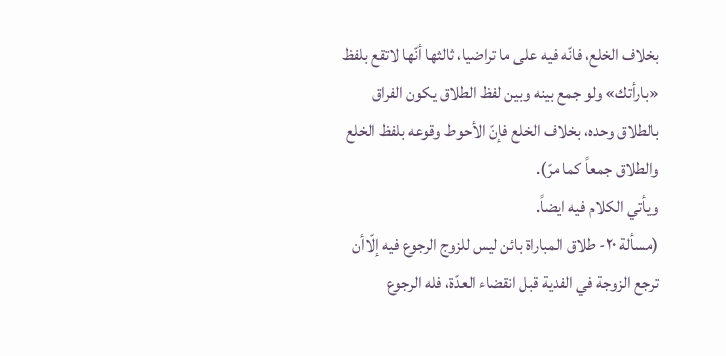بخلاف الخلع، فانّه فيه على ما تراضيا، ثالثها أنّها لاتقع بلفظ «بارأتك» ولو جمع بينه وبين لفظ الطلاق يكون الفراق بالطلاق وحده، بخلاف الخلع فإنّ الأحوط وقوعه بلفظ الخلع والطلاق جمعاً كما مرّ).
ويأتي الكلام فيه ايضاً.
(مسألة ٢٠- طلاق المباراة بائن ليس للزوج الرجوع فيه إلّاأن ترجع الزوجة في الفدية قبل انقضاء العدّة، فله الرجوع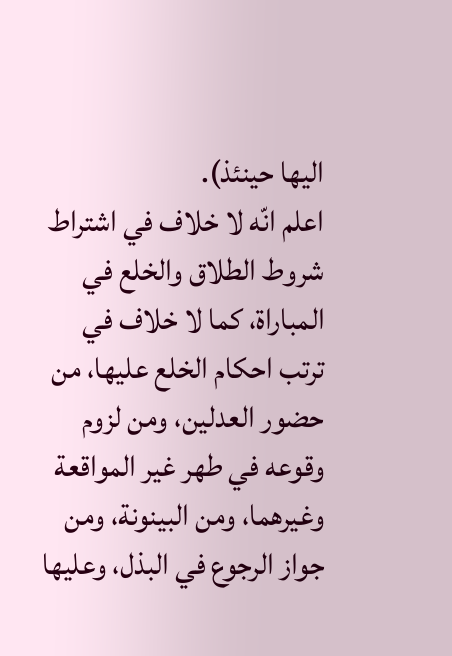اليها حينئذ).
اعلم انّه لا خلاف في اشتراط شروط الطلاق والخلع في المباراة، كما لا خلاف في ترتب احكام الخلع عليها، من حضور العدلين، ومن لزوم وقوعه في طهر غير المواقعة وغيرهما، ومن البينونة، ومن جواز الرجوع في البذل، وعليها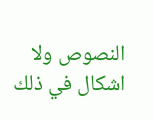النصوص ولا اشكال في ذلك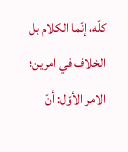كلّه، إنّما الكلام بل الخلاف في امرين؛ الامر الأوّل: أنّ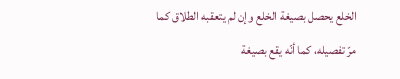الخلع يحصل بصيغة الخلع وإن لم يتعقبه الطلاق كما مرّ تفصيله، كما أنّه يقع بصيغة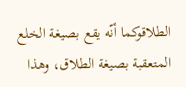الطلاقوكما أنّه يقع بصيغة الخلع المتعقبة بصيغة الطلاق، وهذا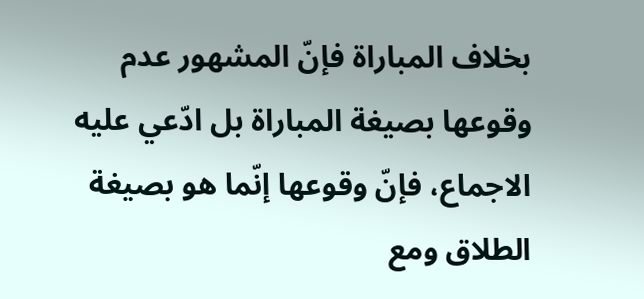بخلاف المباراة فإنّ المشهور عدم وقوعها بصيغة المباراة بل ادّعي عليه الاجماع، فإنّ وقوعها إنّما هو بصيغة الطلاق ومع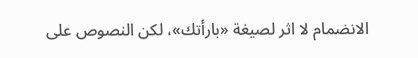الانضمام لا اثر لصيغة «بارأتك»، لكن النصوص على